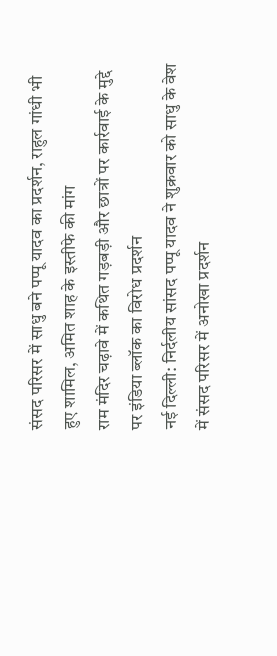संसद परिसर में साधु बने पप्पू यादव का प्रदर्शन, राहुल गांधी भी हुए शामिल, अमित शाह के इस्तीफे की मांग
राम मंदिर चढ़ावे में कथित गड़बड़ी और छात्रों पर कार्रवाई के मुद्दे पर इंडिया ब्लॉक का विरोध प्रदर्शन
नई दिल्ली: निर्दलीय सांसद पप्पू यादव ने शुक्रवार को साधु के वेश में संसद परिसर में अनोखा प्रदर्शन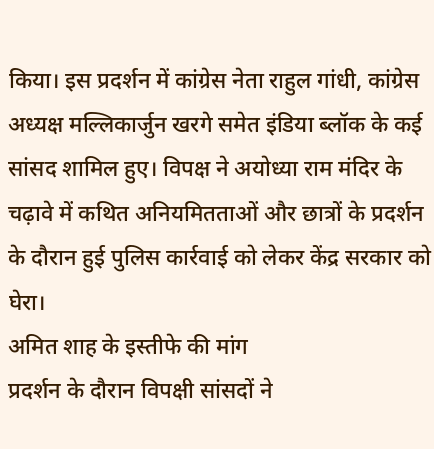किया। इस प्रदर्शन में कांग्रेस नेता राहुल गांधी, कांग्रेस अध्यक्ष मल्लिकार्जुन खरगे समेत इंडिया ब्लॉक के कई सांसद शामिल हुए। विपक्ष ने अयोध्या राम मंदिर के चढ़ावे में कथित अनियमितताओं और छात्रों के प्रदर्शन के दौरान हुई पुलिस कार्रवाई को लेकर केंद्र सरकार को घेरा।
अमित शाह के इस्तीफे की मांग
प्रदर्शन के दौरान विपक्षी सांसदों ने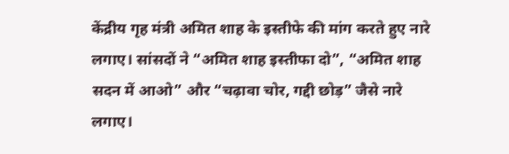केंद्रीय गृह मंत्री अमित शाह के इस्तीफे की मांग करते हुए नारे लगाए। सांसदों ने “अमित शाह इस्तीफा दो”, “अमित शाह सदन में आओ” और “चढ़ावा चोर, गद्दी छोड़” जैसे नारे लगाए।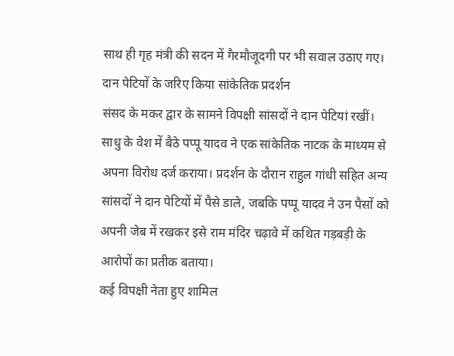साथ ही गृह मंत्री की सदन में गैरमौजूदगी पर भी सवाल उठाए गए।
दान पेटियों के जरिए किया सांकेतिक प्रदर्शन
संसद के मकर द्वार के सामने विपक्षी सांसदों ने दान पेटियां रखीं। साधु के वेश में बैठे पप्पू यादव ने एक सांकेतिक नाटक के माध्यम से अपना विरोध दर्ज कराया। प्रदर्शन के दौरान राहुल गांधी सहित अन्य सांसदों ने दान पेटियों में पैसे डाले, जबकि पप्पू यादव ने उन पैसों को अपनी जेब में रखकर इसे राम मंदिर चढ़ावे में कथित गड़बड़ी के आरोपों का प्रतीक बताया।
कई विपक्षी नेता हुए शामिल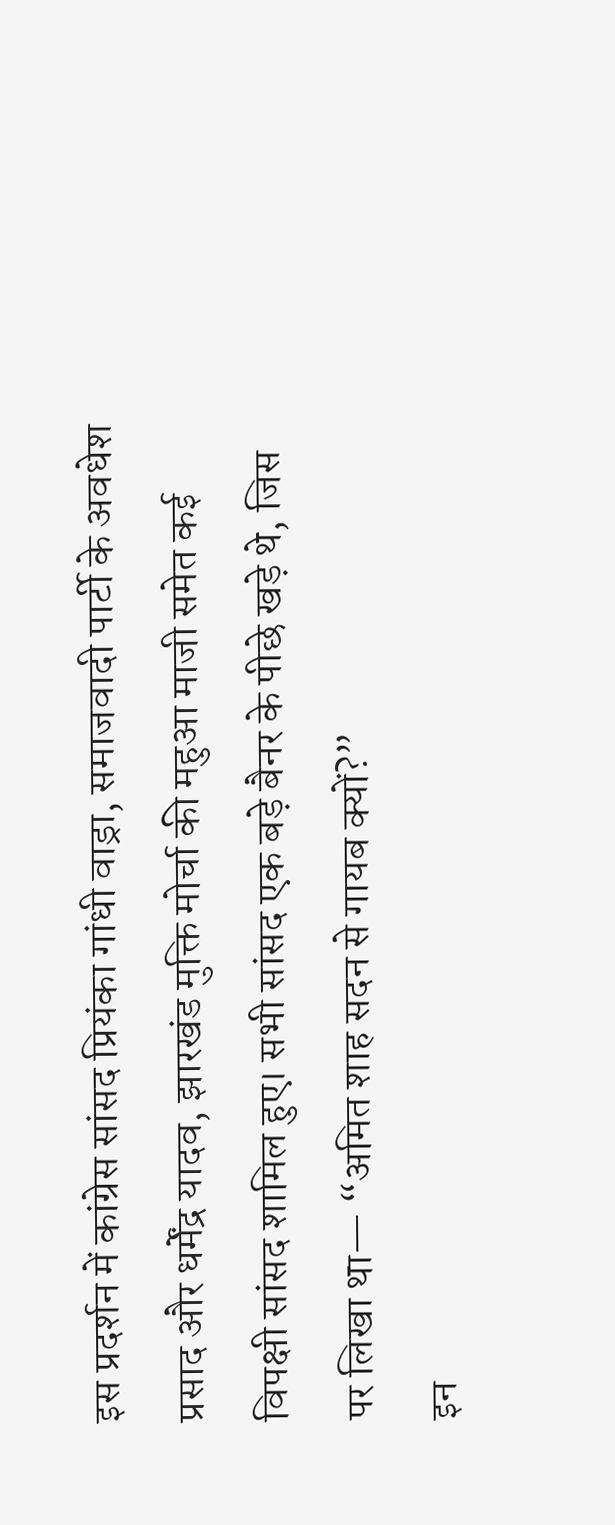इस प्रदर्शन में कांग्रेस सांसद प्रियंका गांधी वाड्रा, समाजवादी पार्टी के अवधेश प्रसाद और धर्मेंद्र यादव, झारखंड मुक्ति मोर्चा की महुआ माजी समेत कई विपक्षी सांसद शामिल हुए। सभी सांसद एक बड़े बैनर के पीछे खड़े थे, जिस पर लिखा था— “अमित शाह सदन से गायब क्यों?”
इन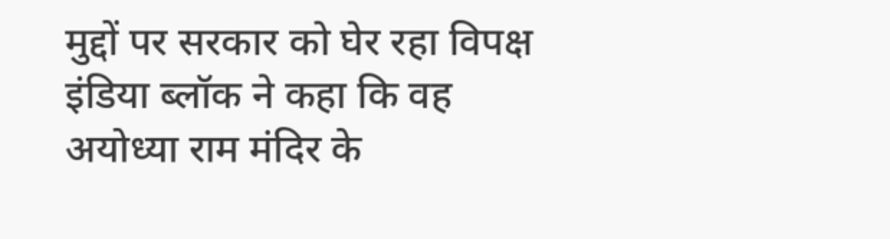मुद्दों पर सरकार को घेर रहा विपक्ष
इंडिया ब्लॉक ने कहा कि वह अयोध्या राम मंदिर के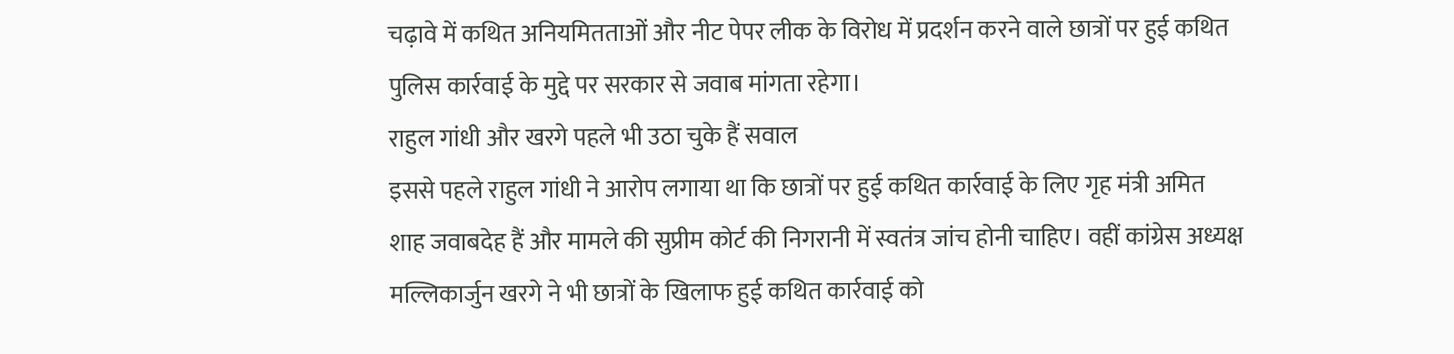चढ़ावे में कथित अनियमितताओं और नीट पेपर लीक के विरोध में प्रदर्शन करने वाले छात्रों पर हुई कथित पुलिस कार्रवाई के मुद्दे पर सरकार से जवाब मांगता रहेगा।
राहुल गांधी और खरगे पहले भी उठा चुके हैं सवाल
इससे पहले राहुल गांधी ने आरोप लगाया था कि छात्रों पर हुई कथित कार्रवाई के लिए गृह मंत्री अमित शाह जवाबदेह हैं और मामले की सुप्रीम कोर्ट की निगरानी में स्वतंत्र जांच होनी चाहिए। वहीं कांग्रेस अध्यक्ष मल्लिकार्जुन खरगे ने भी छात्रों के खिलाफ हुई कथित कार्रवाई को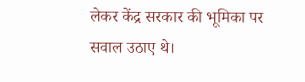लेकर केंद्र सरकार की भूमिका पर सवाल उठाए थे।